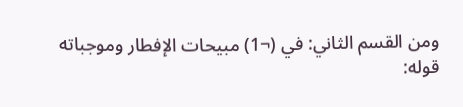ومن القسم الثاني: في (¬1) مبيحات الإفطار وموجباته
قوله: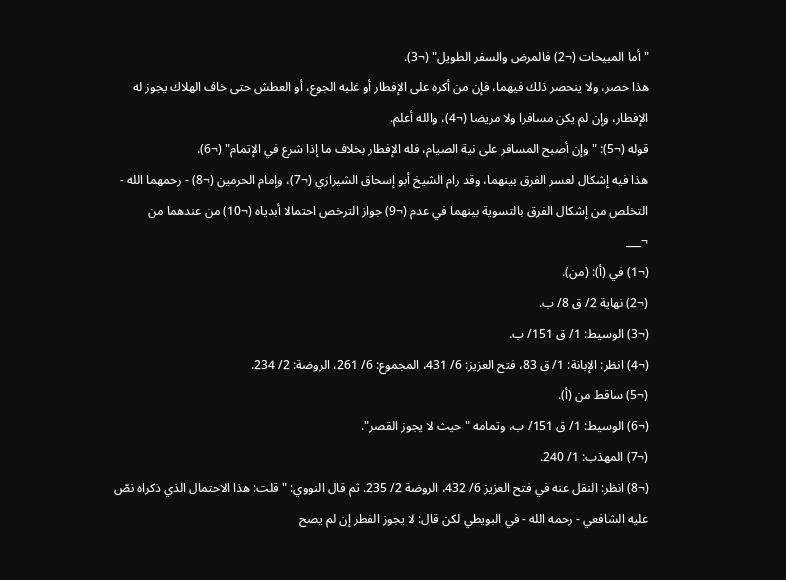"أما المبيحات (¬2) فالمرض والسفر الطويل" (¬3).
هذا حصر، ولا ينحصر ذلك فيهما، فإن من أكره على الإفطار أو غلبه الجوع، أو العطش حتى خاف الهلاك يجوز له الإفطار، وإن لم يكن مسافرا ولا مريضا (¬4)، والله أعلم.
قوله (¬5): "وإن أصبح المسافر على نية الصيام، فله الإفطار بخلاف ما إذا شرع في الإتمام" (¬6).
هذا فيه إشكال لعسر الفرق بينهما، وقد رام الشيخ أبو إسحاق الشيرازي (¬7)، وإمام الحرمين (¬8) - رحمهما الله - التخلص من إشكال الفرق بالتسوية بينهما في عدم (¬9) جواز الترخص احتمالا أبدياه (¬10) من عندهما من
¬___
(¬1) في (أ): (من).
(¬2) نهاية 2/ ق 8/ ب.
(¬3) الوسيط: 1/ ق 151/ ب.
(¬4) انظر: الإبانة: 1/ ق 83، فتح العزيز: 6/ 431، المجموع: 6/ 261، الروضة: 2/ 234.
(¬5) ساقط من (أ).
(¬6) الوسيط: 1/ ق 151/ ب، وتمامه "حيث لا يجوز القصر".
(¬7) المهذب: 1/ 240.
(¬8) انظر: النقل عنه في فتح العزيز 6/ 432، الروضة 2/ 235. ثم قال النووي: "قلت: هذا الاحتمال الذي ذكراه نصّ عليه الشافعي - رحمه الله - في البويطي لكن قال: لا يجوز الفطر إن لم يصح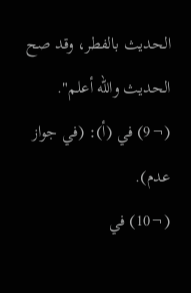الحديث بالفطر، وقد صح الحديث والله أعلم".
(¬9) في (أ): (في جواز عدم).
(¬10) في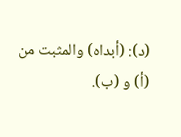(د): (أبداه) والمثبت من (أ) و (ب).